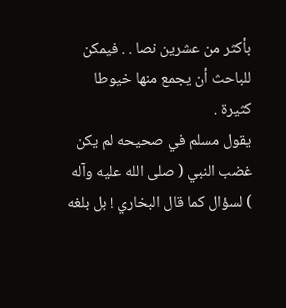بأكثر من عشرين نصا . . فيمكن للباحث أن يجمع منها خيوطا كثيرة .
يقول مسلم في صحيحه لم يكن غضب النبي ( صلى الله عليه وآله ) لسؤال كما قال البخاري ! بل بلغه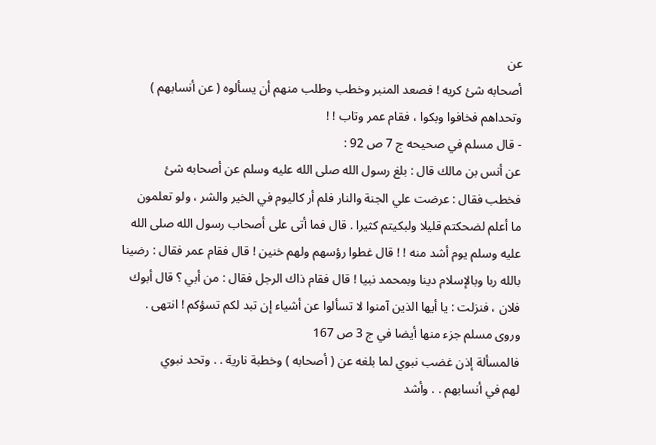عن
أصحابه شئ كريه ! فصعد المنبر وخطب وطلب منهم أن يسألوه ( عن أنسابهم )
وتحداهم فخافوا وبكوا ، فقام عمر وتاب ! !
- قال مسلم في صحيحه ج 7 ص 92 :
عن أنس بن مالك قال : بلغ رسول الله صلى الله عليه وسلم عن أصحابه شئ
فخطب فقال : عرضت علي الجنة والنار فلم أر كاليوم في الخير والشر ، ولو تعلمون
ما أعلم لضحكتم قليلا ولبكيتم كثيرا . قال فما أتى على أصحاب رسول الله صلى الله
عليه وسلم يوم أشد منه ! ! قال غطوا رؤسهم ولهم خنين ! قال فقام عمر فقال : رضينا
بالله ربا وبالإسلام دينا وبمحمد نبيا ! قال فقام ذاك الرجل فقال : من أبي ؟ قال أبوك
فلان ، فنزلت : يا أيها الذين آمنوا لا تسألوا عن أشياء إن تبد لكم تسؤكم ! انتهى .
وروى مسلم جزء منها أيضا في ج 3 ص 167
فالمسألة إذن غضب نبوي لما بلغه عن ( أصحابه ) وخطبة نارية . . وتحد نبوي
لهم في أنسابهم . . وأشد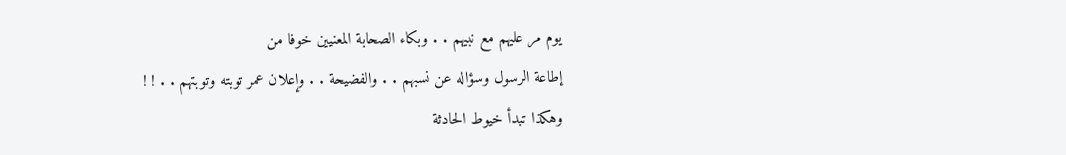يوم مر عليهم مع نبيهم . . وبكاء الصحابة المعنيين خوفا من
إطاعة الرسول وسؤاله عن نسبهم . . والفضيحة . . وإعلان عمر توبته وتوبتهم . . ! !
وهكذا تبدأ خيوط الحادثة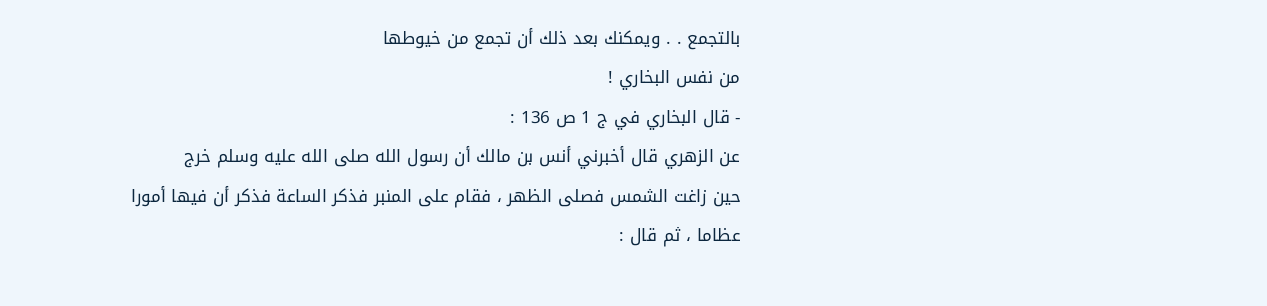بالتجمع . . ويمكنك بعد ذلك أن تجمع من خيوطها
من نفس البخاري !
- قال البخاري في ج 1 ص 136 :
عن الزهري قال أخبرني أنس بن مالك أن رسول الله صلى الله عليه وسلم خرج
حين زاغت الشمس فصلى الظهر ، فقام على المنبر فذكر الساعة فذكر أن فيها أمورا
عظاما ، ثم قال :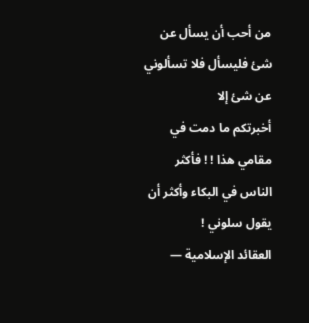من أحب أن يسأل عن شئ فليسأل فلا تسألوني عن شئ إلا
أخبرتكم ما دمت في مقامي هذا ! ! فأكثر الناس في البكاء وأكثر أن يقول سلوني !
العقائد الإسلامية —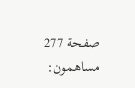صفحة 277
مساهمون: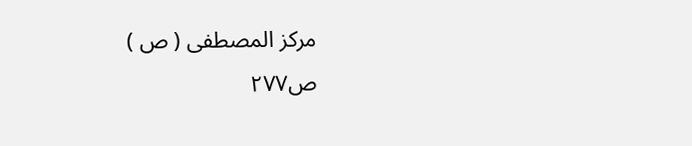مركز المصطفى ( ص )
ص٢٧٧